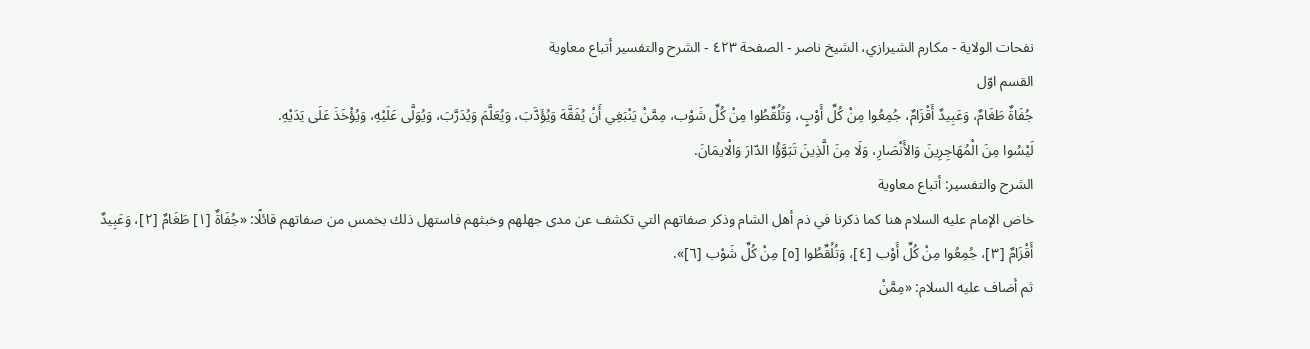نفحات الولاية - مكارم الشيرازي، الشيخ ناصر - الصفحة ٤٢٣ - الشرح والتفسير أتباع معاوية
القسم اوّل
جُفَاةٌ طَغَامٌ، وَعَبِيدٌ أَقْزَامٌ، جُمِعُوا مِنْ كُلِّ أَوْبٍ، وَتُلُقِّطُوا مِنْ كُلِّ شَوْب، مِمَّنْ يَنْبَغِي أَنْ يُفَقَّهَ وَيُؤَدَّبَ، وَيُعَلَّمَ وَيُدَرَّبَ، وَيُوَلَّى عَلَيْهِ، وَيُؤْخَذَ عَلَى يَدَيْهِ.
لَيْسُوا مِنَ الْمُهَاجِرِينَ وَالأَنْصَارِ، وَلَا مِنَ الَّذِينَ تَبَوَّؤُا الدّارَ وَالْايمَانَ.
الشرح والتفسير: أتباع معاوية
خاض الإمام عليه السلام هنا كما ذكرنا في ذم أهل الشام وذكر صفاتهم التي تكشف عن مدى جهلهم وخبثهم فاستهل ذلك بخمس من صفاتهم قائلًا: «جُفَاةٌ [١] طَغَامٌ [٢]، وَعَبِيدٌ أَقْزَامٌ [٣]، جُمِعُوا مِنْ كُلِّ أَوْب [٤]، وَتُلُقِّطُوا [٥] مِنْ كُلِّ شَوْب [٦]».
ثم أضاف عليه السلام: «مِمَّنْ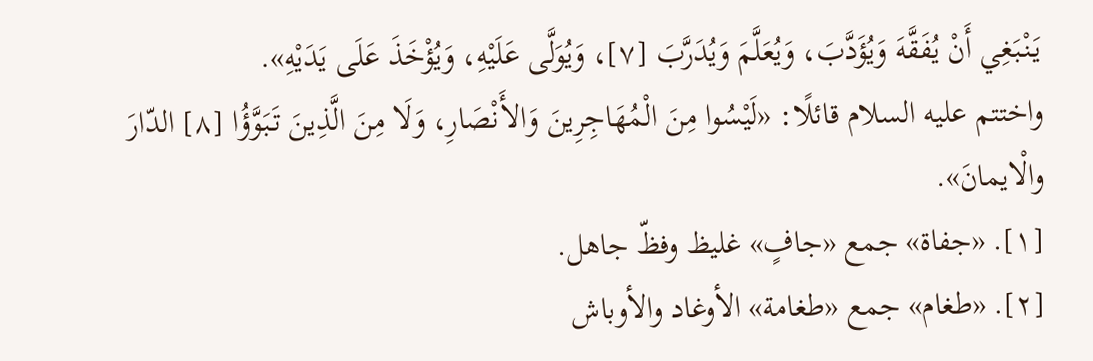يَنْبَغِي أَنْ يُفَقَّهَ وَيُؤَدَّبَ، وَيُعَلَّمَ وَيُدَرَّبَ [٧]، وَيُوَلَّى عَلَيْهِ، وَيُؤْخَذَ عَلَى يَدَيْهِ».
واختتم عليه السلام قائلًا: «لَيْسُوا مِنَ الْمُهَاجِرِينَ وَالأَنْصَارِ، وَلَا مِنَ الَّذِينَ تَبَوَّؤُا [٨] الدّارَ والْايمانَ».
[١]. «جفاة» جمع «جافٍ» غليظ وفظّ جاهل.
[٢]. «طغام» جمع «طغامة» الأوغاد والأوباش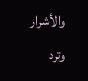والأشرار وترد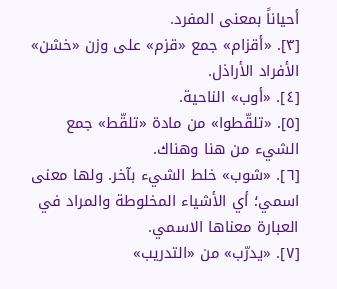أحياناً بمعنى المفرد.
[٣]. «أقزام» جمع «قزم» على وزن «خشن» الأفراد الأراذل.
[٤]. «أوب» الناحية.
[٥]. «تلقّطوا» من مادة «تلقّط» جمع الشيء من هنا وهناك.
[٦]. «شوب» خلط الشيء بآخر. ولها معنى اسمي؛ أي الأشياء المخلوطة والمراد في العبارة معناها الاسمي.
[٧]. «يدرّب» من «التدريب»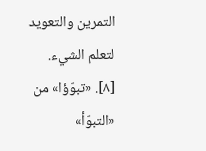التمرين والتعويد لتعلم الشيء.
[٨]. «تبوّؤا» من «التبوّأ»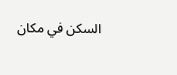السكن في مكان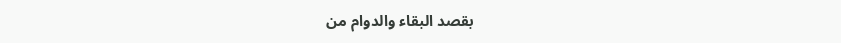بقصد البقاء والدوام من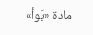مادة «بَوأ»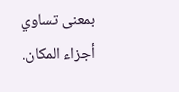بمعنى تساوي أجزاء المكان.